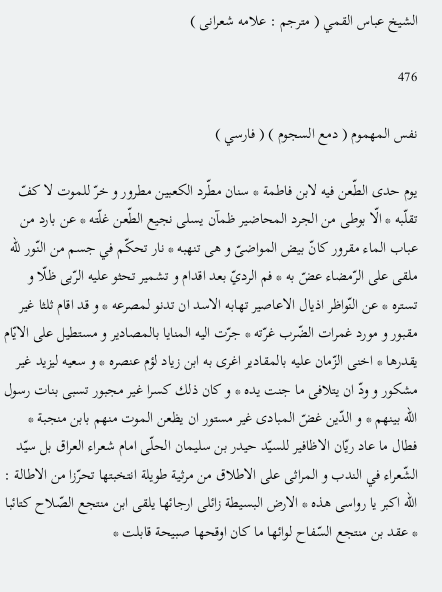الشيخ عباس القمي ( مترجم : علامه شعرانى )

476

نفس المهموم ( دمع السجوم ) ( فارسي )

يوم حدى الطّعن فيه لابن فاطمة * سنان مطّرد الكعبين مطرور و خرّ للموت لا كفّ تقلّبه * الّا بوطى من الجرد المحاضير ظمآن يسلى نجيع الطّعن غلّته * عن بارد من عباب الماء مقرور كانّ بيض المواضىّ و هى تنهبه * نار تحكّم في جسم من النّور للّه ملقى على الرّمضاء عضّ به * فم الرديّ بعد اقدام و تشمير تحثو عليه الرّبى ظلّا و تستره * عن النّواظر اذيال الاعاصير تهابه الاسد ان تدنو لمصرعه * و قد اقام ثلثا غير مقبور و مورد غمرات الضّرب غرّته * جرّت اليه المنايا بالمصادير و مستطيل على الايّام يقدرها * اخنى الزّمان عليه بالمقادير اغرى به ابن زياد لؤم عنصره * و سعيه ليزيد غير مشكور و ودّ ان يتلافى ما جنت يده * و كان ذلك كسرا غير مجبور تسبى بنات رسول اللّه بينهم * و الدّين غضّ المبادى غير مستور ان يظعن الموت منهم بابن منجبة * فطال ما عاد ريّان الاظافير للسيّد حيدر بن سليمان الحلّى امام شعراء العراق بل سيّد الشّعراء في الندب و المراثى على الاطلاق من مرثية طويلة انتخبتها تحرّزا من الاطالة : اللّه اكبر يا رواسى هذه * الارض البسيطة زائلى ارجائها يلقى ابن منتجع الصّلاح كتائبا * عقد بن منتجع السّفاح لوائها ما كان اوقحها صبيحة قابلت *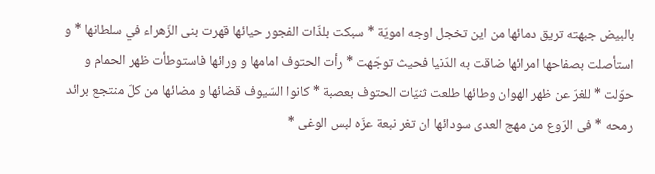بالبيض جبهته تريق دمائها من اين تخجل اوجه امويّة * سبكت بلذّات الفجور حيائها قهرت بنى الزّهراء في سلطانها * و استأصلت بصفاحها امرائها ضاقت به الدّنيا فحيث توجّهت * رأت الحتوف امامها و ورائها فاستوطأت ظهر الحمام و حوّلت * للغرّ عن ظهر الهوان وطائها طلعت ثنيّات الحتوف بعصبة * كانوا السّيوف قضائها و مضائها من كلّ منتجع برائد رمحه * فى الرّوع من مهج العدى سودائها ان تغر نبعة عزّه لبس الوغى *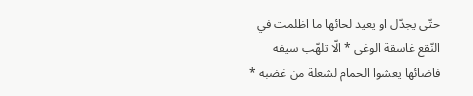حتّى يجدّل او يعيد لحائها ما اظلمت في النّقع غاسقة الوغى * الّا تلهّب سيفه فاضائها يعشوا الحمام لشعلة من غضبه *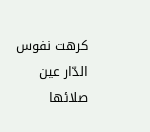كرهت نفوس الدّار عين صلائها